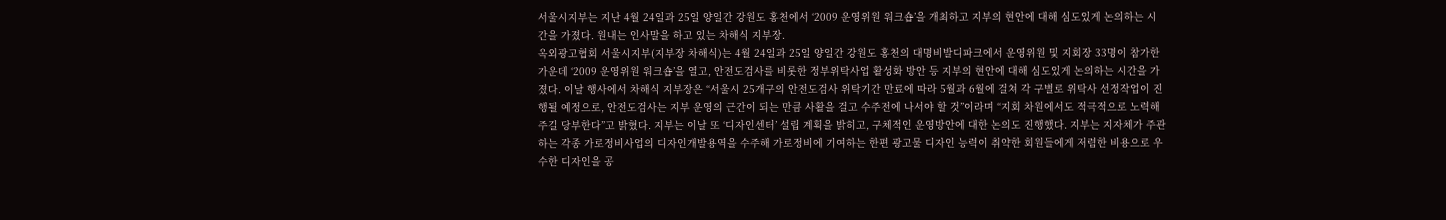서울시지부는 지난 4월 24일과 25일 양일간 강원도 홍천에서 ‘2009 운영위원 워크숍’을 개최하고 지부의 현안에 대해 심도있게 논의하는 시간을 가졌다. 원내는 인사말을 하고 있는 차해식 지부장.
옥외광고협회 서울시지부(지부장 차해식)는 4월 24일과 25일 양일간 강원도 홍천의 대명비발디파크에서 운영위원 및 지회장 33명이 참가한 가운데 ‘2009 운영위원 워크숍’을 열고, 안전도검사를 비롯한 정부위탁사업 활성화 방안 등 지부의 현안에 대해 심도있게 논의하는 시간을 가졌다. 이날 행사에서 차해식 지부장은 “서울시 25개구의 안전도검사 위탁기간 만료에 따라 5월과 6월에 걸쳐 각 구별로 위탁사 선정작업이 진행될 예정으로, 안전도검사는 지부 운영의 근간이 되는 만큼 사활을 걸고 수주전에 나서야 할 것”이라며 “지회 차원에서도 적극적으로 노력해주길 당부한다”고 밝혔다. 지부는 이날 또 ‘디자인센터’ 설립 계획을 밝히고, 구체적인 운영방안에 대한 논의도 진행했다. 지부는 지자체가 주관하는 각종 가로정비사업의 디자인개발용역을 수주해 가로정비에 기여하는 한편 광고물 디자인 능력이 취약한 회원들에게 저렴한 비용으로 우수한 디자인을 공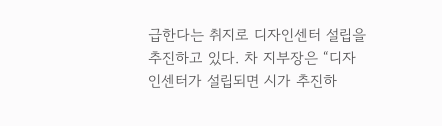급한다는 취지로 디자인센터 설립을 추진하고 있다. 차 지부장은 “디자인센터가 설립되면 시가 추진하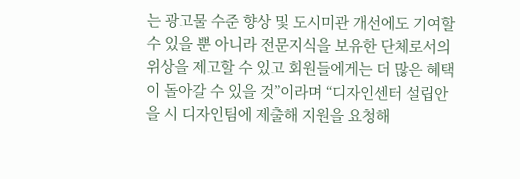는 광고물 수준 향상 및 도시미관 개선에도 기여할 수 있을 뿐 아니라 전문지식을 보유한 단체로서의 위상을 제고할 수 있고 회원들에게는 더 많은 혜택이 돌아갈 수 있을 것”이라며 “디자인센터 설립안을 시 디자인팀에 제출해 지원을 요청해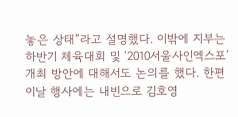놓은 상태”라고 설명했다. 이밖에 지부는 하반기 체육대회 및 ‘2010서울사인엑스포’ 개최 방안에 대해서도 논의를 했다. 한편 이날 행사에는 내빈으로 김호영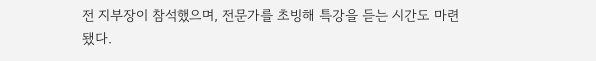전 지부장이 참석했으며, 전문가를 초빙해 특강을 듣는 시간도 마련됐다.